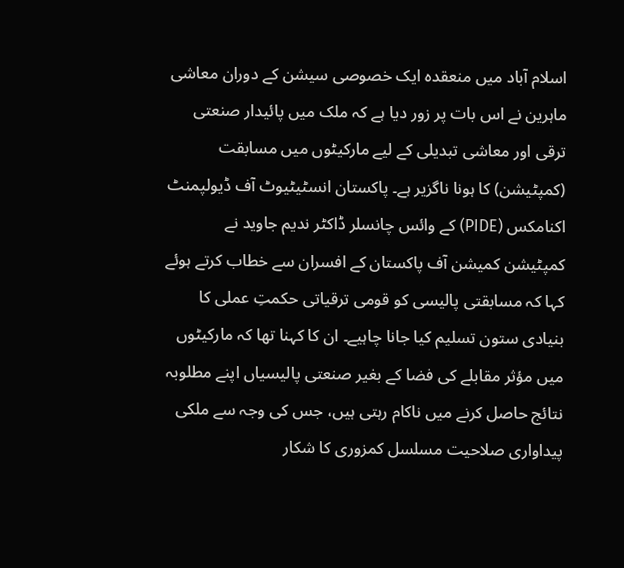اسلام آباد میں منعقدہ ایک خصوصی سیشن کے دوران معاشی ماہرین نے اس بات پر زور دیا ہے کہ ملک میں پائیدار صنعتی ترقی اور معاشی تبدیلی کے لیے مارکیٹوں میں مسابقت (کمپٹیشن) کا ہونا ناگزیر ہے۔ پاکستان انسٹیٹیوٹ آف ڈیولپمنٹ اکنامکس (PIDE) کے وائس چانسلر ڈاکٹر ندیم جاوید نے کمپٹیشن کمیشن آف پاکستان کے افسران سے خطاب کرتے ہوئے کہا کہ مسابقتی پالیسی کو قومی ترقیاتی حکمتِ عملی کا بنیادی ستون تسلیم کیا جانا چاہیے۔ ان کا کہنا تھا کہ مارکیٹوں میں مؤثر مقابلے کی فضا کے بغیر صنعتی پالیسیاں اپنے مطلوبہ نتائج حاصل کرنے میں ناکام رہتی ہیں، جس کی وجہ سے ملکی پیداواری صلاحیت مسلسل کمزوری کا شکار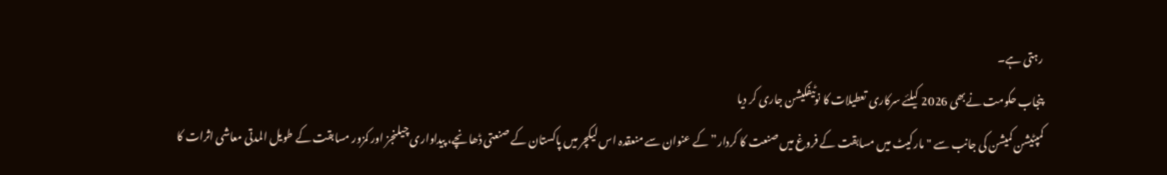رہتی ہے۔
پنجاب حکومت نےبھی 2026 کیلئے سرکاری تعطیلات کا نوٹیفکیشن جاری کر دیا
کمپٹیشن کمیشن کی جانب سے "مارکیٹ میں مسابقت کے فروغ میں صنعت کا کردار” کے عنوان سے منعقدہ اس لیکچر میں پاکستان کے صنعتی ڈھانچے، پیداواری چیلنجز اور کمزور مسابقت کے طویل المدتی معاشی اثرات کا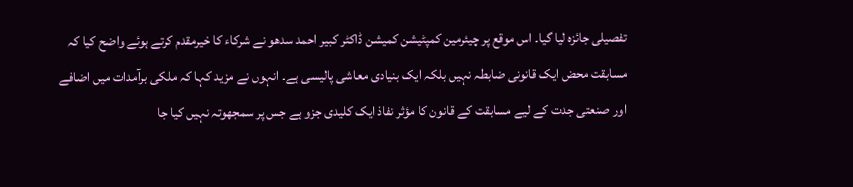تفصیلی جائزہ لیا گیا۔ اس موقع پر چیئرمین کمپٹیشن کمیشن ڈاکٹر کبیر احمد سدھو نے شرکاء کا خیرمقدم کرتے ہوئے واضح کیا کہ مسابقت محض ایک قانونی ضابطہ نہیں بلکہ ایک بنیادی معاشی پالیسی ہے۔ انہوں نے مزید کہا کہ ملکی برآمدات میں اضافے اور صنعتی جدت کے لیے مسابقت کے قانون کا مؤثر نفاذ ایک کلیدی جزو ہے جس پر سمجھوتہ نہیں کیا جا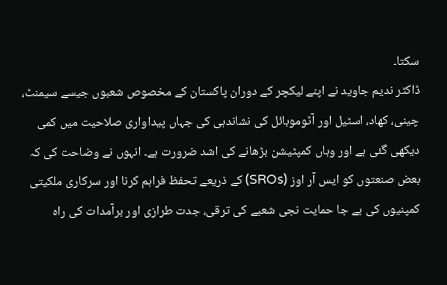سکتا۔
ڈاکٹر ندیم جاوید نے اپنے لیکچر کے دوران پاکستان کے مخصوص شعبوں جیسے سیمنٹ، چینی، کھاد، اسٹیل اور آٹوموبائل کی نشاندہی کی جہاں پیداواری صلاحیت میں کمی دیکھی گئی ہے اور وہاں کمپٹیشن بڑھانے کی اشد ضرورت ہے۔ انہوں نے وضاحت کی کہ بعض صنعتوں کو ایس آر اوز (SROs) کے ذریعے تحفظ فراہم کرنا اور سرکاری ملکیتی کمپنیوں کی بے جا حمایت نجی شعبے کی ترقی، جدت طرازی اور برآمدات کی راہ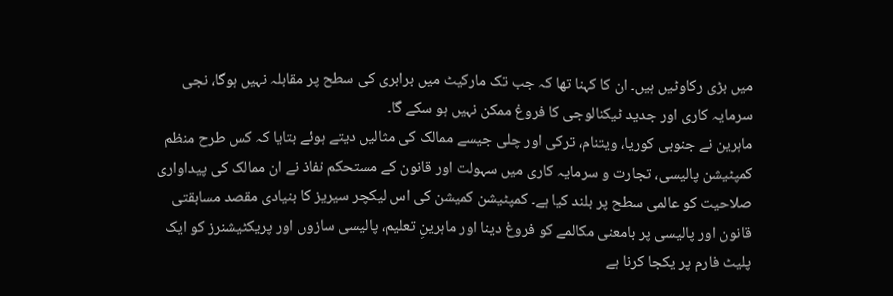میں بڑی رکاوٹیں ہیں۔ ان کا کہنا تھا کہ جب تک مارکیٹ میں برابری کی سطح پر مقابلہ نہیں ہوگا، نجی سرمایہ کاری اور جدید ٹیکنالوجی کا فروغ ممکن نہیں ہو سکے گا۔
ماہرین نے جنوبی کوریا، ویتنام، ترکی اور چلی جیسے ممالک کی مثالیں دیتے ہوئے بتایا کہ کس طرح منظم کمپٹیشن پالیسی، تجارت و سرمایہ کاری میں سہولت اور قانون کے مستحکم نفاذ نے ان ممالک کی پیداواری صلاحیت کو عالمی سطح پر بلند کیا ہے۔ کمپٹیشن کمیشن کی اس لیکچر سیریز کا بنیادی مقصد مسابقتی قانون اور پالیسی پر بامعنی مکالمے کو فروغ دینا اور ماہرینِ تعلیم، پالیسی سازوں اور پریکٹیشنرز کو ایک پلیٹ فارم پر یکجا کرنا ہے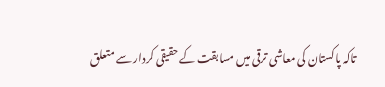تاکہ پاکستان کی معاشی ترقی میں مسابقت کے حقیقی کردار سے متعلق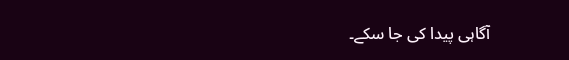آگاہی پیدا کی جا سکے۔